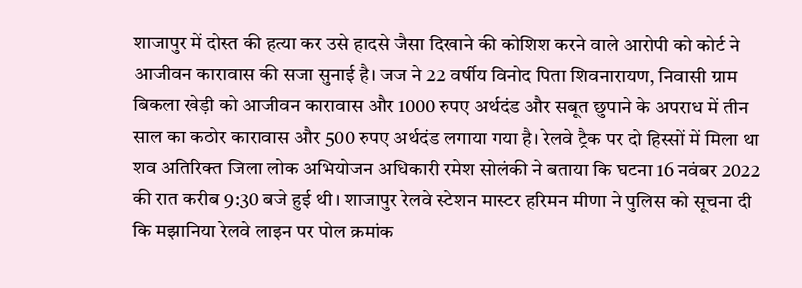शाजापुर में दोस्त की हत्या कर उसे हादसे जैसा दिखाने की कोशिश करने वाले आरोपी को कोर्ट ने आजीवन कारावास की सजा सुनाई है। जज ने 22 वर्षीय विनोद पिता शिवनारायण, निवासी ग्राम बिकला खेड़ी को आजीवन कारावास और 1000 रुपए अर्थदंड और सबूत छुपाने के अपराध में तीन साल का कठोर कारावास और 500 रुपए अर्थदंड लगाया गया है। रेलवे ट्रैक पर दो हिस्सों में मिला था शव अतिरिक्त जिला लोक अभियोजन अधिकारी रमेश सोलंकी ने बताया कि घटना 16 नवंबर 2022 की रात करीब 9:30 बजे हुई थी। शाजापुर रेलवे स्टेशन मास्टर हरिमन मीणा ने पुलिस को सूचना दी कि मझानिया रेलवे लाइन पर पोल क्रमांक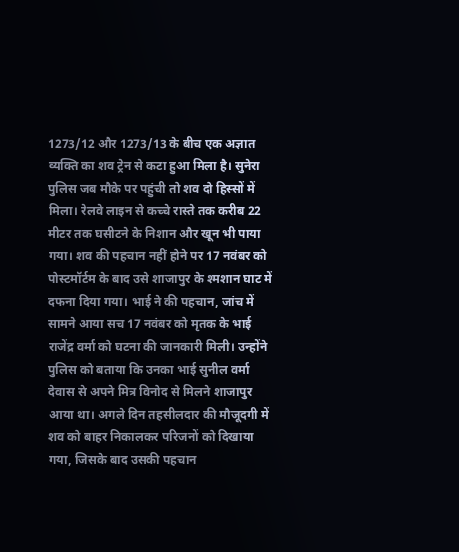1273/12 और 1273/13 के बीच एक अज्ञात व्यक्ति का शव ट्रेन से कटा हुआ मिला है। सुनेरा पुलिस जब मौके पर पहुंची तो शव दो हिस्सों में मिला। रेलवे लाइन से कच्चे रास्ते तक करीब 22 मीटर तक घसीटने के निशान और खून भी पाया गया। शव की पहचान नहीं होने पर 17 नवंबर को पोस्टमॉर्टम के बाद उसे शाजापुर के श्मशान घाट में दफना दिया गया। भाई ने की पहचान, जांच में सामने आया सच 17 नवंबर को मृतक के भाई राजेंद्र वर्मा को घटना की जानकारी मिली। उन्होंने पुलिस को बताया कि उनका भाई सुनील वर्मा देवास से अपने मित्र विनोद से मिलने शाजापुर आया था। अगले दिन तहसीलदार की मौजूदगी में शव को बाहर निकालकर परिजनों को दिखाया गया, जिसके बाद उसकी पहचान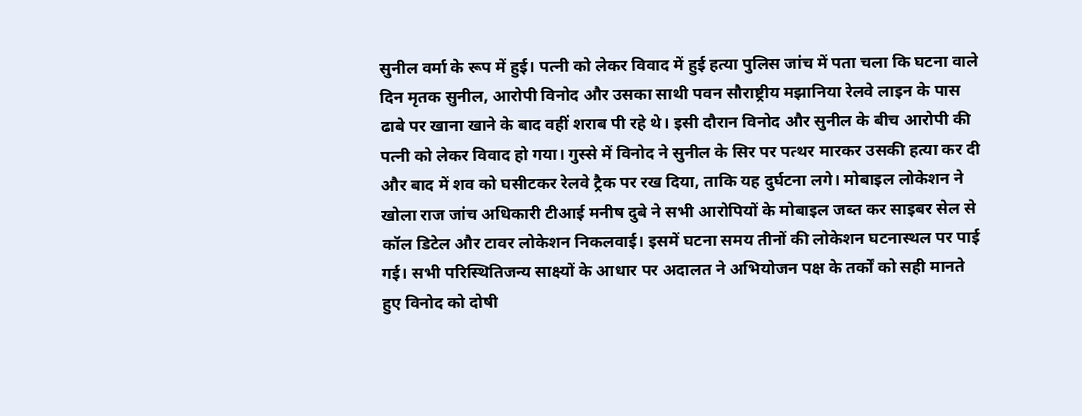सुनील वर्मा के रूप में हुई। पत्नी को लेकर विवाद में हुई हत्या पुलिस जांच में पता चला कि घटना वाले दिन मृतक सुनील, आरोपी विनोद और उसका साथी पवन सौराष्ट्रीय मझानिया रेलवे लाइन के पास ढाबे पर खाना खाने के बाद वहीं शराब पी रहे थे। इसी दौरान विनोद और सुनील के बीच आरोपी की पत्नी को लेकर विवाद हो गया। गुस्से में विनोद ने सुनील के सिर पर पत्थर मारकर उसकी हत्या कर दी और बाद में शव को घसीटकर रेलवे ट्रैक पर रख दिया, ताकि यह दुर्घटना लगे। मोबाइल लोकेशन ने खोला राज जांच अधिकारी टीआई मनीष दुबे ने सभी आरोपियों के मोबाइल जब्त कर साइबर सेल से कॉल डिटेल और टावर लोकेशन निकलवाई। इसमें घटना समय तीनों की लोकेशन घटनास्थल पर पाई गई। सभी परिस्थितिजन्य साक्ष्यों के आधार पर अदालत ने अभियोजन पक्ष के तर्कों को सही मानते हुए विनोद को दोषी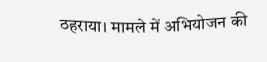ठहराया। मामले में अभियोजन की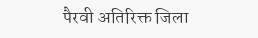पैरवी अतिरिक्त जिला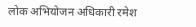लोक अभियोजन अधिकारी रमेश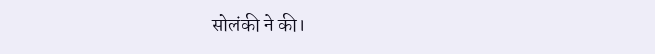सोलंकी ने की।